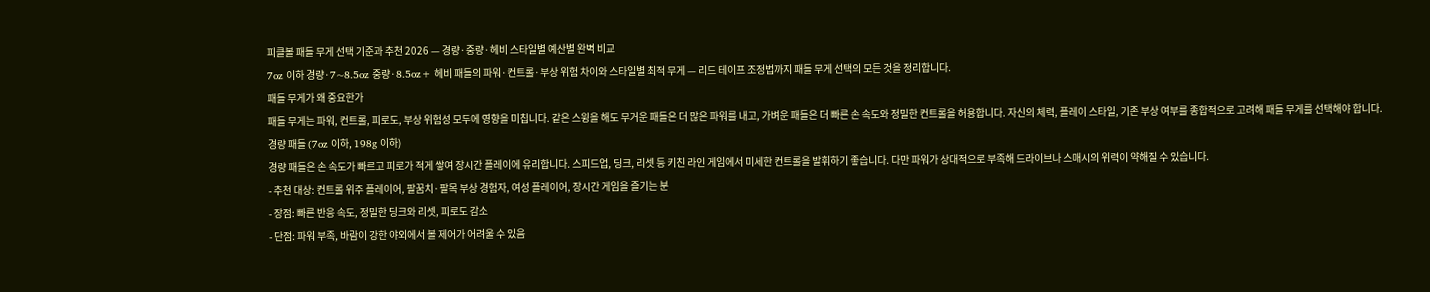피클볼 패들 무게 선택 기준과 추천 2026 — 경량·중량·헤비 스타일별 예산별 완벽 비교
7oz 이하 경량·7~8.5oz 중량·8.5oz+ 헤비 패들의 파워·컨트롤·부상 위험 차이와 스타일별 최적 무게 — 리드 테이프 조정법까지 패들 무게 선택의 모든 것을 정리합니다.
패들 무게가 왜 중요한가
패들 무게는 파워, 컨트롤, 피로도, 부상 위험성 모두에 영향을 미칩니다. 같은 스윙을 해도 무거운 패들은 더 많은 파워를 내고, 가벼운 패들은 더 빠른 손 속도와 정밀한 컨트롤을 허용합니다. 자신의 체력, 플레이 스타일, 기존 부상 여부를 종합적으로 고려해 패들 무게를 선택해야 합니다.
경량 패들 (7oz 이하, 198g 이하)
경량 패들은 손 속도가 빠르고 피로가 적게 쌓여 장시간 플레이에 유리합니다. 스피드업, 딩크, 리셋 등 키친 라인 게임에서 미세한 컨트롤을 발휘하기 좋습니다. 다만 파워가 상대적으로 부족해 드라이브나 스매시의 위력이 약해질 수 있습니다.
- 추천 대상: 컨트롤 위주 플레이어, 팔꿈치·팔목 부상 경험자, 여성 플레이어, 장시간 게임을 즐기는 분
- 장점: 빠른 반응 속도, 정밀한 딩크와 리셋, 피로도 감소
- 단점: 파워 부족, 바람이 강한 야외에서 볼 제어가 어려울 수 있음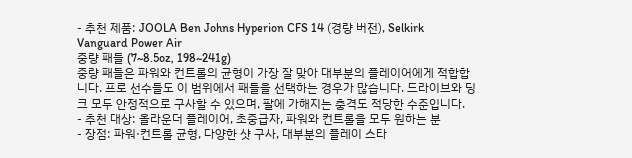- 추천 제품: JOOLA Ben Johns Hyperion CFS 14 (경량 버전), Selkirk Vanguard Power Air
중량 패들 (7~8.5oz, 198~241g)
중량 패들은 파워와 컨트롤의 균형이 가장 잘 맞아 대부분의 플레이어에게 적합합니다. 프로 선수들도 이 범위에서 패들을 선택하는 경우가 많습니다. 드라이브와 딩크 모두 안정적으로 구사할 수 있으며, 팔에 가해지는 충격도 적당한 수준입니다.
- 추천 대상: 올라운더 플레이어, 초중급자, 파워와 컨트롤을 모두 원하는 분
- 장점: 파워·컨트롤 균형, 다양한 샷 구사, 대부분의 플레이 스타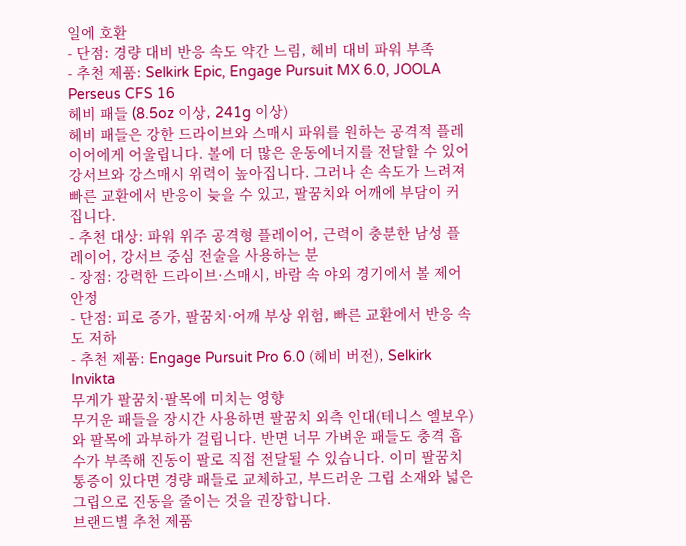일에 호환
- 단점: 경량 대비 반응 속도 약간 느림, 헤비 대비 파워 부족
- 추천 제품: Selkirk Epic, Engage Pursuit MX 6.0, JOOLA Perseus CFS 16
헤비 패들 (8.5oz 이상, 241g 이상)
헤비 패들은 강한 드라이브와 스매시 파워를 원하는 공격적 플레이어에게 어울립니다. 볼에 더 많은 운동에너지를 전달할 수 있어 강서브와 강스매시 위력이 높아집니다. 그러나 손 속도가 느려져 빠른 교환에서 반응이 늦을 수 있고, 팔꿈치와 어깨에 부담이 커집니다.
- 추천 대상: 파워 위주 공격형 플레이어, 근력이 충분한 남성 플레이어, 강서브 중심 전술을 사용하는 분
- 장점: 강력한 드라이브·스매시, 바람 속 야외 경기에서 볼 제어 안정
- 단점: 피로 증가, 팔꿈치·어깨 부상 위험, 빠른 교환에서 반응 속도 저하
- 추천 제품: Engage Pursuit Pro 6.0 (헤비 버전), Selkirk Invikta
무게가 팔꿈치·팔목에 미치는 영향
무거운 패들을 장시간 사용하면 팔꿈치 외측 인대(테니스 엘보우)와 팔목에 과부하가 걸립니다. 반면 너무 가벼운 패들도 충격 흡수가 부족해 진동이 팔로 직접 전달될 수 있습니다. 이미 팔꿈치 통증이 있다면 경량 패들로 교체하고, 부드러운 그립 소재와 넓은 그립으로 진동을 줄이는 것을 권장합니다.
브랜드별 추천 제품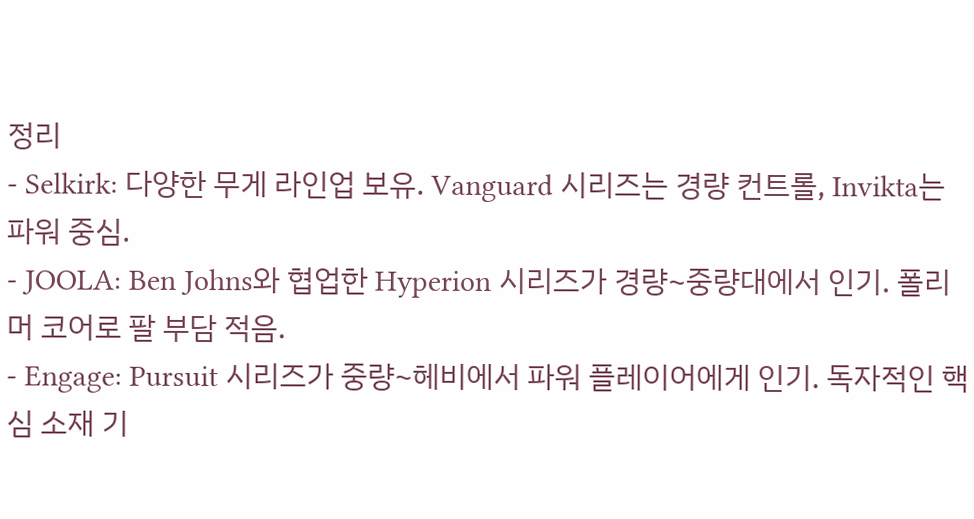정리
- Selkirk: 다양한 무게 라인업 보유. Vanguard 시리즈는 경량 컨트롤, Invikta는 파워 중심.
- JOOLA: Ben Johns와 협업한 Hyperion 시리즈가 경량~중량대에서 인기. 폴리머 코어로 팔 부담 적음.
- Engage: Pursuit 시리즈가 중량~헤비에서 파워 플레이어에게 인기. 독자적인 핵심 소재 기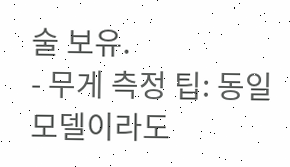술 보유.
- 무게 측정 팁: 동일 모델이라도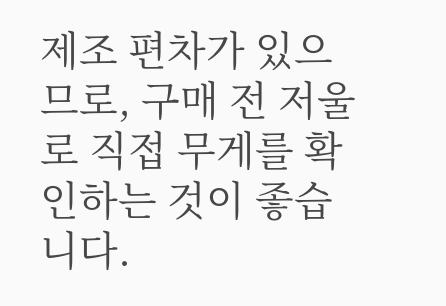제조 편차가 있으므로, 구매 전 저울로 직접 무게를 확인하는 것이 좋습니다.